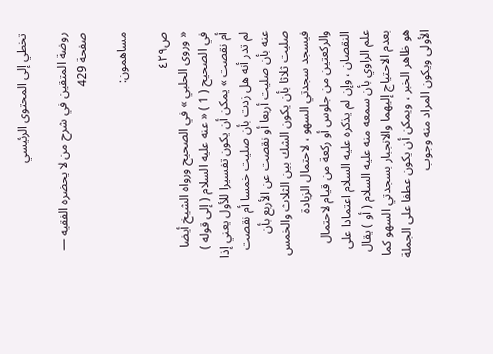تخطي إلى المحتوى الرئيسي

روضة المتقين في شرح من لا يحضره الفقيه — صفحة 429

مساهمون:

ص٤٢٩
« وروى الحلبي » في الصحيح ورواه الشيخ أيضا في الصحيح ( 1 ) « عنه عليه السلام ( إلى قوله ) أم نقصت » يمكن أن يكون تفسيرا للأول يعني إذا لم تدر أنه هل زدت بأن صليت خمسا أم نقصت عنه بأن صليت أربعا أو نقصت عن الأربع بأن صليت ثلاثا بأن يكون الشك بين الثلاث والخمس فيسجد سجدتي السهو ، لاحتمال الزيادة والركعتين من جلوس أو ركعة من قيام لاحتمال النقصان ، وإن لم يذكره عليه السلام اعتمادا على علم الراوي بأن سمعه منه عليه السلام ( أو ) يقال بعدم الاحتياج إليهما والانجبار بسجدتي السهو كما هو ظاهر الخبر ، ويمكن أن يكون عطفا على الجملة الأولى ويكون المراد منه وجوب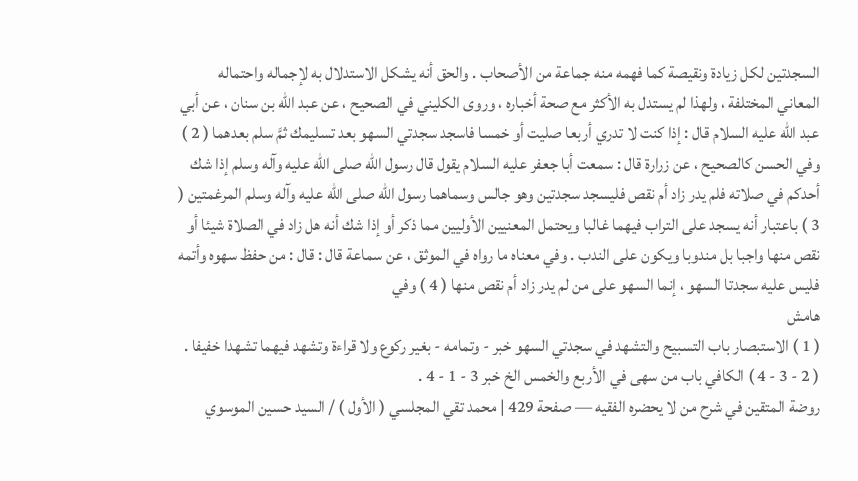السجدتين لكل زيادة ونقيصة كما فهمه منه جماعة من الأصحاب . والحق أنه يشكل الاستدلال به لإجماله واحتماله المعاني المختلفة ، ولهذا لم يستدل به الأكثر مع صحة أخباره ، وروى الكليني في الصحيح ، عن عبد الله بن سنان ، عن أبي عبد الله عليه السلام قال : إذا كنت لا تدري أربعا صليت أو خمسا فاسجد سجدتي السهو بعد تسليمك ثمَّ سلم بعدهما ( 2 ) وفي الحسن كالصحيح ، عن زرارة قال : سمعت أبا جعفر عليه السلام يقول قال رسول الله صلى الله عليه وآله وسلم إذا شك أحدكم في صلاته فلم يدر زاد أم نقص فليسجد سجدتين وهو جالس وسماهما رسول الله صلى الله عليه وآله وسلم المرغمتين ( 3 ) باعتبار أنه يسجد على التراب فيهما غالبا ويحتمل المعنيين الأوليين مما ذكر أو إذا شك أنه هل زاد في الصلاة شيئا أو نقص منها واجبا بل مندوبا ويكون على الندب . وفي معناه ما رواه في الموثق ، عن سماعة قال : قال : من حفظ سهوه وأتمه فليس عليه سجدتا السهو ، إنما السهو على من لم يدر زاد أم نقص منها ( 4 ) وفي
هامش
( 1 ) الاستبصار باب التسبيح والتشهد في سجدتي السهو خبر - وتمامه - بغير ركوع ولا قراءة وتشهد فيهما تشهدا خفيفا . ( 2 - 3 - 4 ) الكافي باب من سهى في الأربع والخمس الخ خبر 3 - 1 - 4 .
روضة المتقين في شرح من لا يحضره الفقيه — صفحة 429 | محمد تقي المجلسي ( الأول ) / السيد حسين الموسوي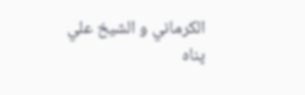الكرماني و الشيخ علي پناه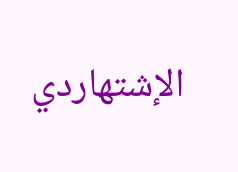الإشتهاردي